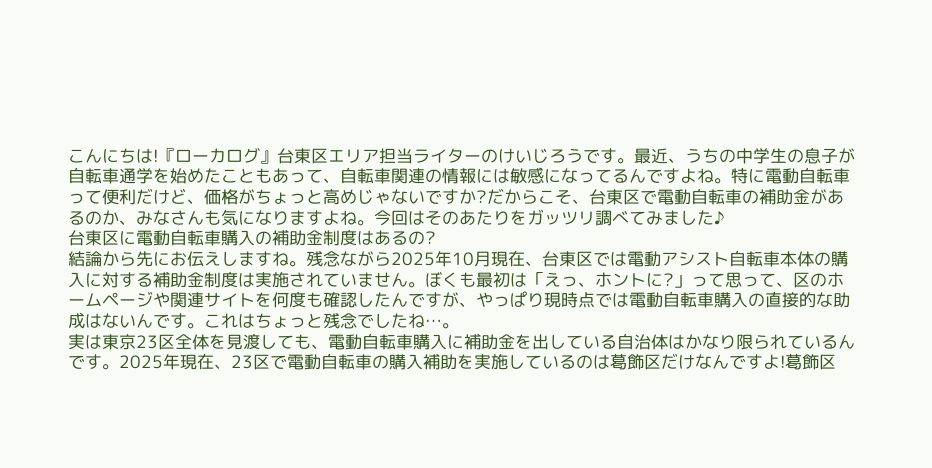こんにちは!『ローカログ』台東区エリア担当ライターのけいじろうです。最近、うちの中学生の息子が自転車通学を始めたこともあって、自転車関連の情報には敏感になってるんですよね。特に電動自転車って便利だけど、価格がちょっと高めじゃないですか?だからこそ、台東区で電動自転車の補助金があるのか、みなさんも気になりますよね。今回はそのあたりをガッツリ調べてみました♪
台東区に電動自転車購入の補助金制度はあるの?
結論から先にお伝えしますね。残念ながら2025年10月現在、台東区では電動アシスト自転車本体の購入に対する補助金制度は実施されていません。ぼくも最初は「えっ、ホントに?」って思って、区のホームページや関連サイトを何度も確認したんですが、やっぱり現時点では電動自転車購入の直接的な助成はないんです。これはちょっと残念でしたね…。
実は東京23区全体を見渡しても、電動自転車購入に補助金を出している自治体はかなり限られているんです。2025年現在、23区で電動自転車の購入補助を実施しているのは葛飾区だけなんですよ!葛飾区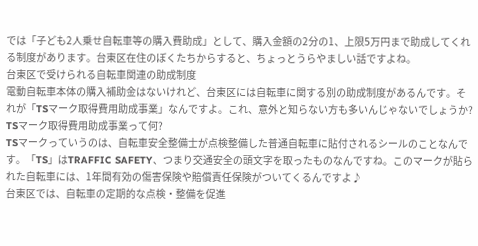では「子ども2人乗せ自転車等の購入費助成」として、購入金額の2分の1、上限5万円まで助成してくれる制度があります。台東区在住のぼくたちからすると、ちょっとうらやましい話ですよね。
台東区で受けられる自転車関連の助成制度
電動自転車本体の購入補助金はないけれど、台東区には自転車に関する別の助成制度があるんです。それが「TSマーク取得費用助成事業」なんですよ。これ、意外と知らない方も多いんじゃないでしょうか?
TSマーク取得費用助成事業って何?
TSマークっていうのは、自転車安全整備士が点検整備した普通自転車に貼付されるシールのことなんです。「TS」はTRAFFIC SAFETY、つまり交通安全の頭文字を取ったものなんですね。このマークが貼られた自転車には、1年間有効の傷害保険や賠償責任保険がついてくるんですよ♪
台東区では、自転車の定期的な点検・整備を促進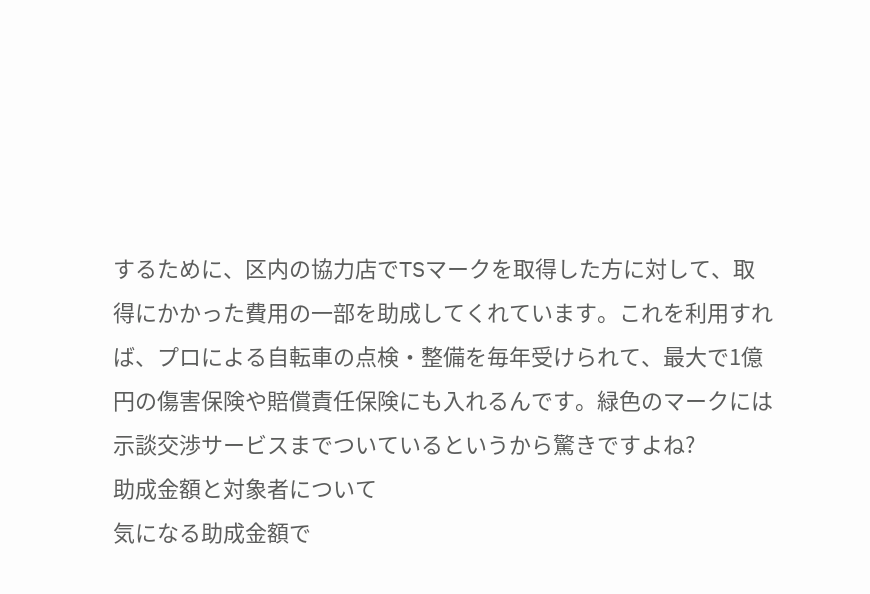するために、区内の協力店でTSマークを取得した方に対して、取得にかかった費用の一部を助成してくれています。これを利用すれば、プロによる自転車の点検・整備を毎年受けられて、最大で1億円の傷害保険や賠償責任保険にも入れるんです。緑色のマークには示談交渉サービスまでついているというから驚きですよね?
助成金額と対象者について
気になる助成金額で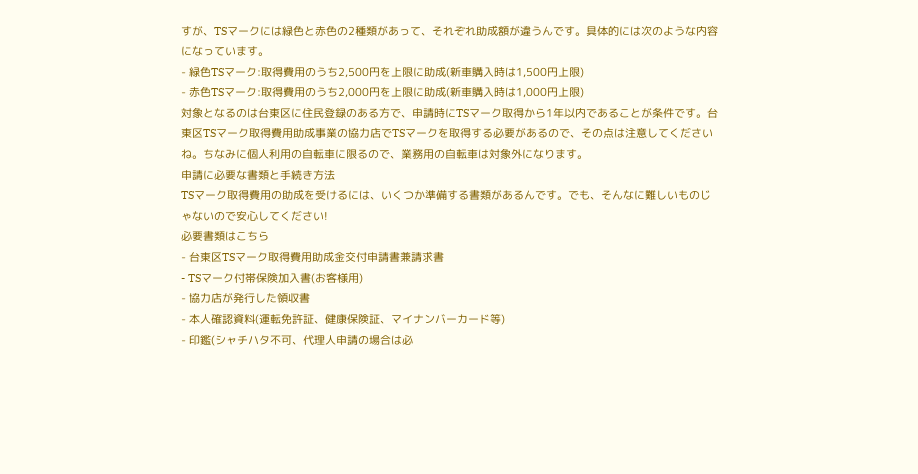すが、TSマークには緑色と赤色の2種類があって、それぞれ助成額が違うんです。具体的には次のような内容になっています。
- 緑色TSマーク:取得費用のうち2,500円を上限に助成(新車購入時は1,500円上限)
- 赤色TSマーク:取得費用のうち2,000円を上限に助成(新車購入時は1,000円上限)
対象となるのは台東区に住民登録のある方で、申請時にTSマーク取得から1年以内であることが条件です。台東区TSマーク取得費用助成事業の協力店でTSマークを取得する必要があるので、その点は注意してくださいね。ちなみに個人利用の自転車に限るので、業務用の自転車は対象外になります。
申請に必要な書類と手続き方法
TSマーク取得費用の助成を受けるには、いくつか準備する書類があるんです。でも、そんなに難しいものじゃないので安心してください!
必要書類はこちら
- 台東区TSマーク取得費用助成金交付申請書兼請求書
- TSマーク付帯保険加入書(お客様用)
- 協力店が発行した領収書
- 本人確認資料(運転免許証、健康保険証、マイナンバーカード等)
- 印鑑(シャチハタ不可、代理人申請の場合は必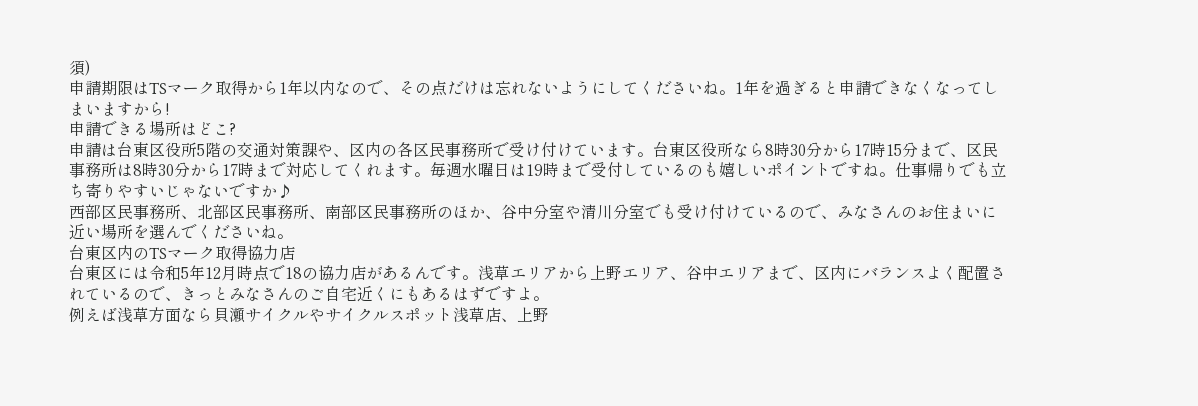須)
申請期限はTSマーク取得から1年以内なので、その点だけは忘れないようにしてくださいね。1年を過ぎると申請できなくなってしまいますから!
申請できる場所はどこ?
申請は台東区役所5階の交通対策課や、区内の各区民事務所で受け付けています。台東区役所なら8時30分から17時15分まで、区民事務所は8時30分から17時まで対応してくれます。毎週水曜日は19時まで受付しているのも嬉しいポイントですね。仕事帰りでも立ち寄りやすいじゃないですか♪
西部区民事務所、北部区民事務所、南部区民事務所のほか、谷中分室や清川分室でも受け付けているので、みなさんのお住まいに近い場所を選んでくださいね。
台東区内のTSマーク取得協力店
台東区には令和5年12月時点で18の協力店があるんです。浅草エリアから上野エリア、谷中エリアまで、区内にバランスよく配置されているので、きっとみなさんのご自宅近くにもあるはずですよ。
例えば浅草方面なら貝瀬サイクルやサイクルスポット浅草店、上野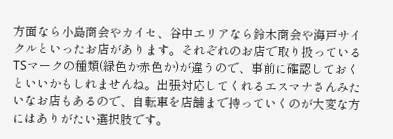方面なら小島商会やカイセ、谷中エリアなら鈴木商会や海戸サイクルといったお店があります。それぞれのお店で取り扱っているTSマークの種類(緑色か赤色か)が違うので、事前に確認しておくといいかもしれませんね。出張対応してくれるエスマナさんみたいなお店もあるので、自転車を店舗まで持っていくのが大変な方にはありがたい選択肢です。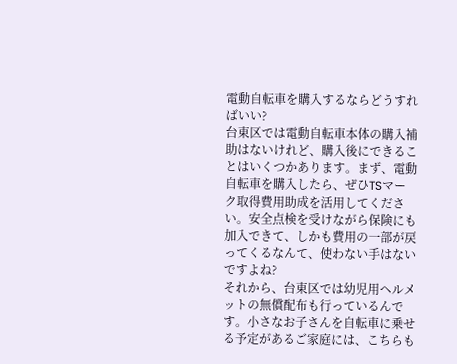電動自転車を購入するならどうすればいい?
台東区では電動自転車本体の購入補助はないけれど、購入後にできることはいくつかあります。まず、電動自転車を購入したら、ぜひTSマーク取得費用助成を活用してください。安全点検を受けながら保険にも加入できて、しかも費用の一部が戻ってくるなんて、使わない手はないですよね?
それから、台東区では幼児用ヘルメットの無償配布も行っているんです。小さなお子さんを自転車に乗せる予定があるご家庭には、こちらも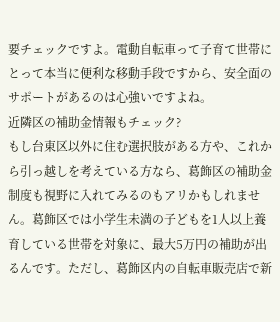要チェックですよ。電動自転車って子育て世帯にとって本当に便利な移動手段ですから、安全面のサポートがあるのは心強いですよね。
近隣区の補助金情報もチェック?
もし台東区以外に住む選択肢がある方や、これから引っ越しを考えている方なら、葛飾区の補助金制度も視野に入れてみるのもアリかもしれません。葛飾区では小学生未満の子どもを1人以上養育している世帯を対象に、最大5万円の補助が出るんです。ただし、葛飾区内の自転車販売店で新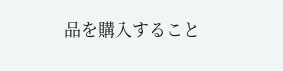品を購入すること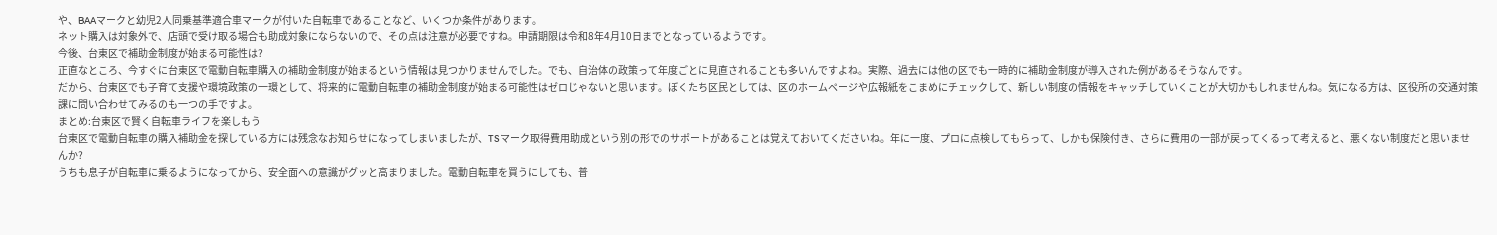や、BAAマークと幼児2人同乗基準適合車マークが付いた自転車であることなど、いくつか条件があります。
ネット購入は対象外で、店頭で受け取る場合も助成対象にならないので、その点は注意が必要ですね。申請期限は令和8年4月10日までとなっているようです。
今後、台東区で補助金制度が始まる可能性は?
正直なところ、今すぐに台東区で電動自転車購入の補助金制度が始まるという情報は見つかりませんでした。でも、自治体の政策って年度ごとに見直されることも多いんですよね。実際、過去には他の区でも一時的に補助金制度が導入された例があるそうなんです。
だから、台東区でも子育て支援や環境政策の一環として、将来的に電動自転車の補助金制度が始まる可能性はゼロじゃないと思います。ぼくたち区民としては、区のホームページや広報紙をこまめにチェックして、新しい制度の情報をキャッチしていくことが大切かもしれませんね。気になる方は、区役所の交通対策課に問い合わせてみるのも一つの手ですよ。
まとめ:台東区で賢く自転車ライフを楽しもう
台東区で電動自転車の購入補助金を探している方には残念なお知らせになってしまいましたが、TSマーク取得費用助成という別の形でのサポートがあることは覚えておいてくださいね。年に一度、プロに点検してもらって、しかも保険付き、さらに費用の一部が戻ってくるって考えると、悪くない制度だと思いませんか?
うちも息子が自転車に乗るようになってから、安全面への意識がグッと高まりました。電動自転車を買うにしても、普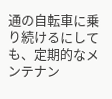通の自転車に乗り続けるにしても、定期的なメンテナン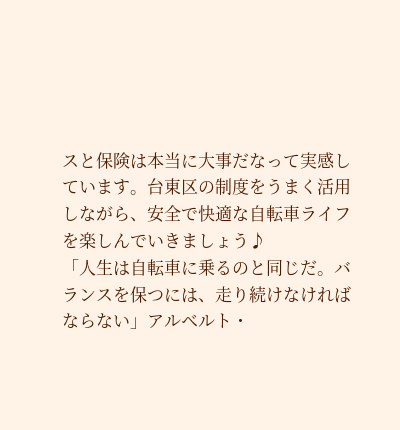スと保険は本当に大事だなって実感しています。台東区の制度をうまく活用しながら、安全で快適な自転車ライフを楽しんでいきましょう♪
「人生は自転車に乗るのと同じだ。バランスを保つには、走り続けなければならない」アルベルト・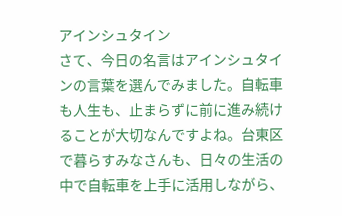アインシュタイン
さて、今日の名言はアインシュタインの言葉を選んでみました。自転車も人生も、止まらずに前に進み続けることが大切なんですよね。台東区で暮らすみなさんも、日々の生活の中で自転車を上手に活用しながら、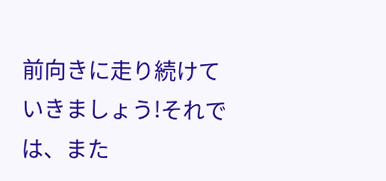前向きに走り続けていきましょう!それでは、また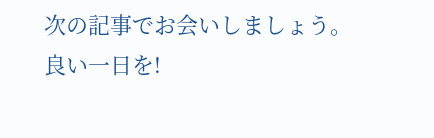次の記事でお会いしましょう。良い一日を!